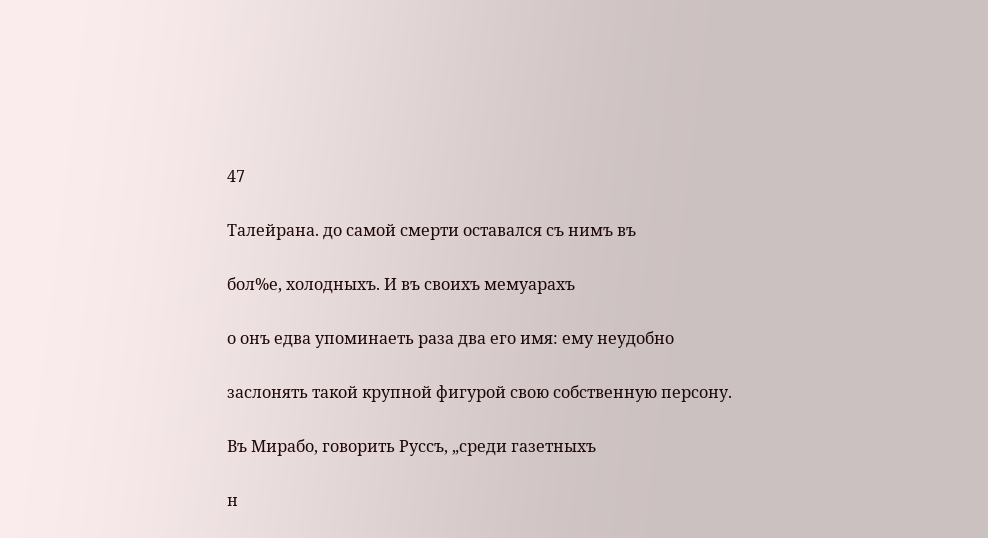47

Талейрана. до самой смерти оставался съ нимъ въ

бол%е, холодныхъ. И въ своихъ мемуарахъ

о онъ едва упоминаеть раза два его имя: ему неудобно

заслонять такой крупной фигурой свою собственную персону.

Въ Мирабо, говорить Руссъ, „среди газетныхъ

н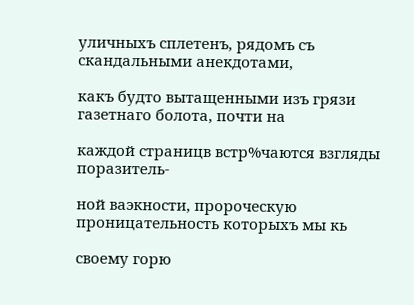уличныхъ сплетенъ, рядомъ съ скандальными анекдотами,

какъ будто вытащенными изъ грязи газетнаго болота, почти на

каждой страницв встр%чаются взгляды поразитель-

ной ваэкности, пророческую проницательность которыхъ мы кь

своему горю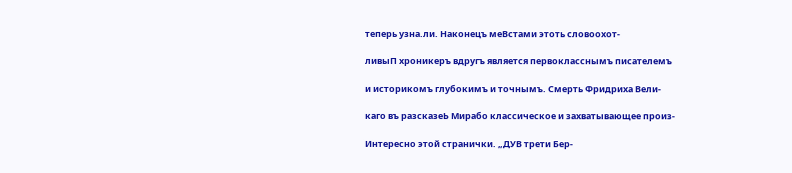теперь узна.ли. Наконецъ меВстами этоть словоохот-

ливыП хроникеръ вдругъ является первокласснымъ писателемъ

и историкомъ глубокимъ и точнымъ. Смерть Фридриха Вели-

каго въ разсказеЬ Мирабо классическое и захватывающее произ-

Интересно этой странички. „ДУВ трети Бер-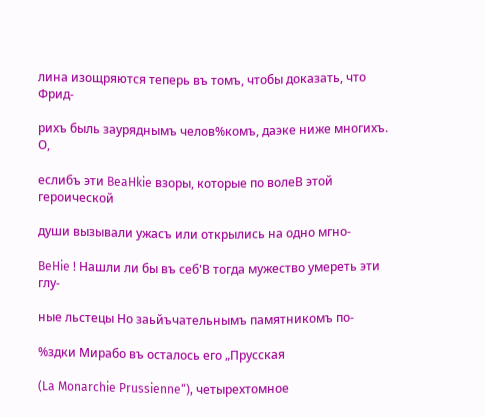лина изощряются теперь въ томъ, чтобы доказать, что Фрид-

рихъ быль зауряднымъ челов%комъ, даэке ниже многихъ. О,

еслибъ эти BeaHkie взоры, которые по волеВ этой героической

души вызывали ужасъ или открылись на одно мгно-

BeHie ! Нашли ли бы въ себ'В тогда мужество умереть эти глу-

ные льстецы Но заьйъчательнымъ памятникомъ по-

%здки Мирабо въ осталось его „Прусская

(La Monarchie Prussienne“), четырехтомное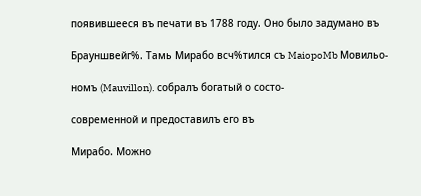появившееся въ печати въ 1788 году. Оно было задумано въ

Брауншвейг%. Тамь Мирабо всч%тился съ MaiopoMb Мовильо-

номъ (Mauvillon). собралъ богатый о состо-

современной и предоставилъ его въ

Мирабо. Можно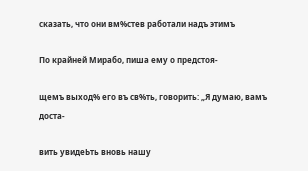сказать, что они вм%стев работали надъ этимъ

По крайней Мирабо, пиша ему о предстоя-

щемъ выход% его въ св%ть, говорить: „Я думаю, вамъ доста-

вить увидеЬть вновь нашу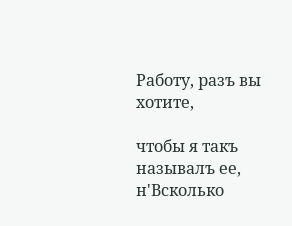Работу, разъ вы хотите,

чтобы я такъ называлъ ее, н'Всколько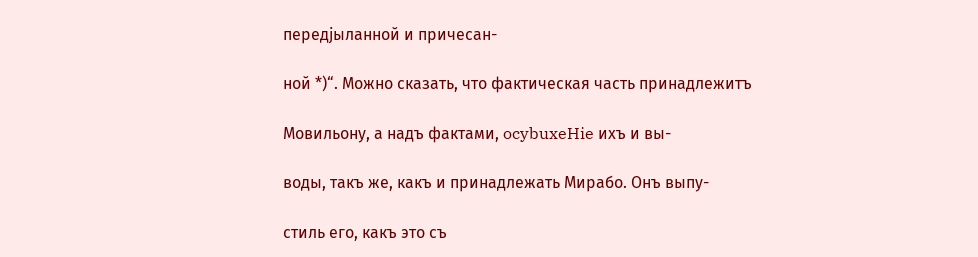передјыланной и причесан-

ной *)“. Можно сказать, что фактическая часть принадлежитъ

Мовильону, а надъ фактами, ocybuxeHie ихъ и вы-

воды, такъ же, какъ и принадлежать Мирабо. Онъ выпу-

стиль его, какъ это съ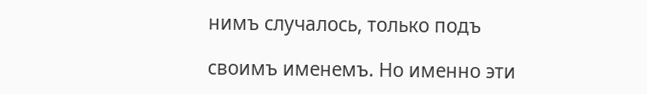нимъ случалось, только подъ

своимъ именемъ. Но именно эти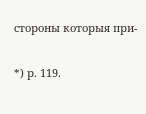стороны которыя при-

*) р. 119.